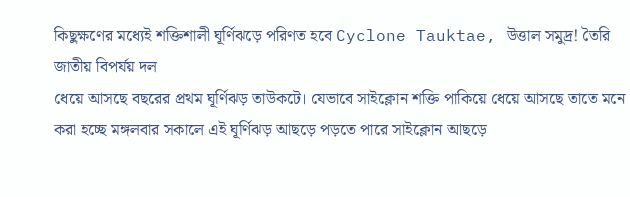কিছুক্ষণের মধ্যেই শক্তিশালী ঘূর্ণিঝড়ে পরিণত হবে Cyclone Tauktae, উত্তাল সমুদ্র! তৈরি জাতীয় বিপর্যয় দল
ধেয়ে আসছে বছরের প্রথম ঘূর্ণিঝড় তাউকটে। যেভাবে সাইক্লোন শক্তি পাকিয়ে ধেয়ে আসছে তাতে মনে করা হচ্ছে মঙ্গলবার সকালে এই ঘূর্ণিঝড় আছড়ে পড়তে পারে সাইক্লোন আছড়ে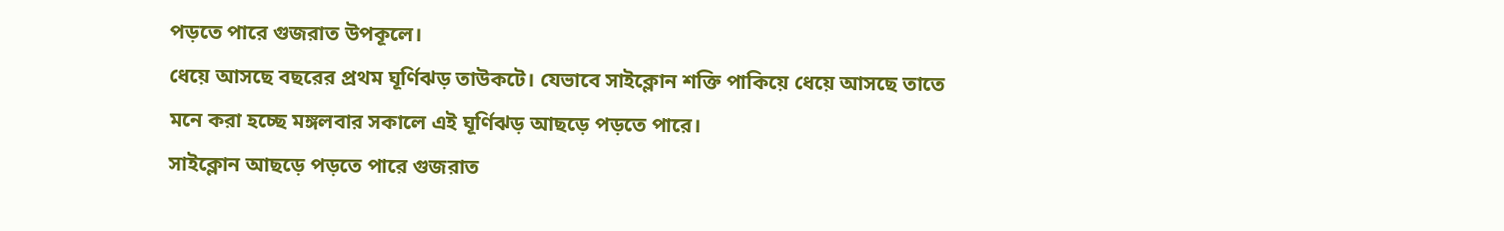পড়তে পারে গুজরাত উপকূলে।
ধেয়ে আসছে বছরের প্রথম ঘূর্ণিঝড় তাউকটে। যেভাবে সাইক্লোন শক্তি পাকিয়ে ধেয়ে আসছে তাতে মনে করা হচ্ছে মঙ্গলবার সকালে এই ঘূর্ণিঝড় আছড়ে পড়তে পারে।
সাইক্লোন আছড়ে পড়তে পারে গুজরাত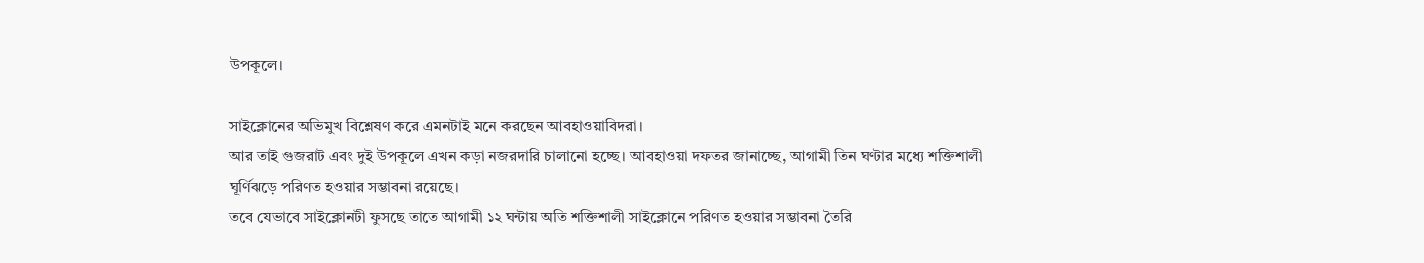উপকূলে।

সাইক্লোনের অভিমুখ বিশ্লেষণ করে এমনটাই মনে করছেন আবহাওয়াবিদরা।
আর তাই গুজরাট এবং দুই উপকূলে এখন কড়া নজরদারি চালানো হচ্ছে। আবহাওয়া দফতর জানাচ্ছে, আগামী তিন ঘণ্টার মধ্যে শক্তিশালী ঘূর্ণিঝড়ে পরিণত হওয়ার সম্ভাবনা রয়েছে।
তবে যেভাবে সাইক্লোনটী ফুসছে তাতে আগামী ১২ ঘন্টায় অতি শক্তিশালী সাইক্লোনে পরিণত হওয়ার সম্ভাবনা তৈরি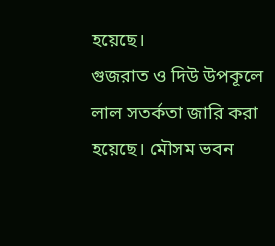হয়েছে।
গুজরাত ও দিউ উপকূলে লাল সতর্কতা জারি করা হয়েছে। মৌসম ভবন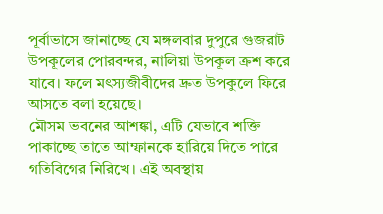পূর্বাভাসে জানাচ্ছে যে মঙ্গলবার দুপুরে গুজরাট উপকূলের পোরবন্দর, নালিয়া উপকূল ক্রশ করে যাবে। ফলে মৎস্যজীবীদের দ্রুত উপকুলে ফিরে আসতে বলা হয়েছে।
মৌসম ভবনের আশঙ্কা, এটি যেভাবে শক্তি পাকাচ্ছে তাতে আম্ফানকে হারিয়ে দিতে পারে গতিবিগের নিরিখে। এই অবস্থায়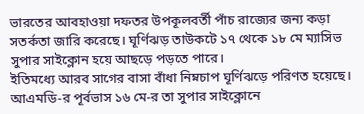ভারতের আবহাওয়া দফতর উপকূলবর্তী পাঁচ রাজ্যের জন্য কড়া সতর্কতা জারি করেছে। ঘূর্ণিঝড় তাউকটে ১৭ থেকে ১৮ মে ম্যাসিভ সুপার সাইক্লোন হয়ে আছড়ে পড়তে পারে।
ইতিমধ্যে আরব সাগের বাসা বাঁধা নিম্নচাপ ঘূর্ণিঝড়ে পরিণত হয়েছে। আএমডি-র পূর্বভাস ১৬ মে-র তা সুপার সাইক্লোনে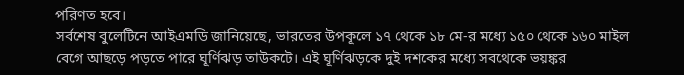পরিণত হবে।
সর্বশেষ বুলেটিনে আইএমডি জানিয়েছে, ভারতের উপকূলে ১৭ থেকে ১৮ মে-র মধ্যে ১৫০ থেকে ১৬০ মাইল বেগে আছড়ে পড়তে পারে ঘূর্ণিঝড় তাউকটে। এই ঘূর্ণিঝড়কে দুই দশকের মধ্যে সবথেকে ভয়ঙ্কর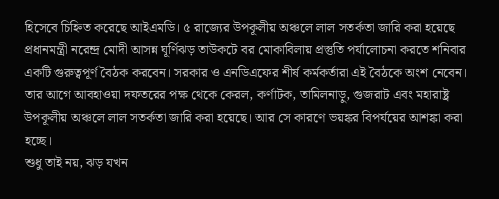হিসেবে চিহ্নিত করেছে আইএমডি। ৫ রাজ্যের উপকূলীয় অঞ্চলে লাল সতর্কতা জারি করা হয়েছে
প্রধানমন্ত্রী নরেন্দ্র মোদী আসন্ন ঘূর্ণিঝড় তাউকটে বর মোকাবিলায় প্রস্তুতি পর্যালোচনা করতে শনিবার একটি গুরুত্বপূর্ণ বৈঠক করবেন। সরকার ও এনডিএফের শীর্ষ কর্মকর্তারা এই বৈঠকে অংশ নেবেন।
তার আগে আবহাওয়া দফতরের পক্ষ থেকে কেরল, কর্ণাটক, তামিলনাড়ু, গুজরাট এবং মহারাষ্ট্র উপকূলীয় অঞ্চলে লাল সতর্কতা জারি করা হয়েছে। আর সে কারণে ভয়ঙ্কর বিপর্যয়ের আশঙ্কা করা হচ্ছে।
শুধু তাই নয়, ঝড় যখন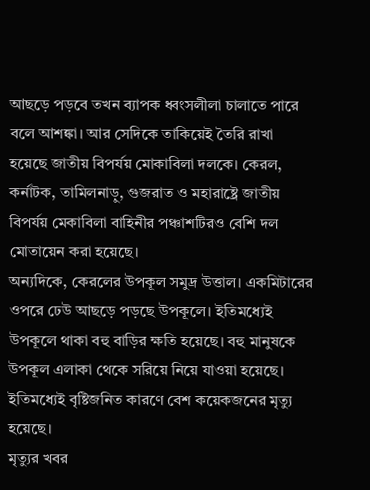আছড়ে পড়বে তখন ব্যাপক ধ্বংসলীলা চালাতে পারে বলে আশঙ্কা। আর সেদিকে তাকিয়েই তৈরি রাখা হয়েছে জাতীয় বিপর্যয় মোকাবিলা দলকে। কেরল, কর্নাটক, তামিলনাড়ু, গুজরাত ও মহারাষ্ট্রে জাতীয় বিপর্যয় মেকাবিলা বাহিনীর পঞ্চাশটিরও বেশি দল মোতায়েন করা হয়েছে।
অন্যদিকে, কেরলের উপকূল সমুদ্র উত্তাল। একমিটারের ওপরে ঢেউ আছড়ে পড়ছে উপকূলে। ইতিমধ্যেই উপকূলে থাকা বহু বাড়ির ক্ষতি হয়েছে। বহু মানুষকে উপকূল এলাকা থেকে সরিয়ে নিয়ে যাওয়া হয়েছে। ইতিমধ্যেই বৃষ্টিজনিত কারণে বেশ কয়েকজনের মৃত্যু হয়েছে।
মৃত্যুর খবর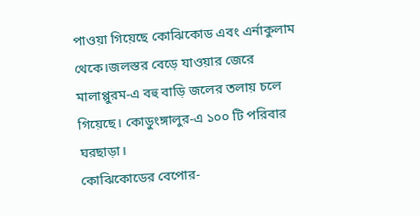পাওয়া গিয়েছে কোঝিকোড এবং এর্নাকুলাম থেকে।জলস্তর বেড়ে যাওয়ার জেরে মালাপ্পুরম-এ বহু বাড়ি জলের তলায় চলে গিয়েছে। কোডুংঙ্গালুর-এ ১০০ টি পরিবার ঘরছাড়া।
কোঝিকোডের বেপোর-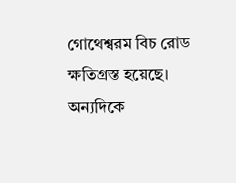গোথেশ্বরম বিচ রোড ক্ষতিগ্রস্ত হয়েছে। অন্যদিকে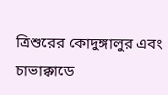ত্রিশুরের কোদুঙ্গালুর এবং চাভাক্কাডে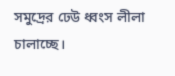সমুদ্রের ঢেউ ধ্বংস লীলা চালাচ্ছে।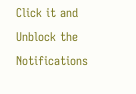Click it and Unblock the Notifications